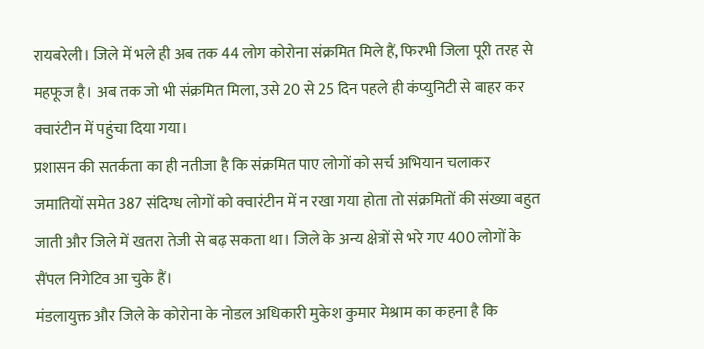रायबरेली। जिले में भले ही अब तक 44 लोग कोरोना संक्रमित मिले हैं, फिरभी जिला पूरी तरह से महफूज है। अब तक जो भी संक्रमित मिला, उसे 20 से 25 दिन पहले ही कंप्युनिटी से बाहर कर क्वारंटीन में पहुंचा दिया गया।
प्रशासन की सतर्कता का ही नतीजा है कि संक्रमित पाए लोगों को सर्च अभियान चलाकर जमातियों समेत 387 संदिग्ध लोगों को क्वारंटीन में न रखा गया होता तो संक्रमितों की संख्या बहुत जाती और जिले में खतरा तेजी से बढ़ सकता था। जिले के अन्य क्षेत्रों से भरे गए 400 लोगों के सैंपल निगेटिव आ चुके हैं।
मंडलायुक्त और जिले के कोरोना के नोडल अधिकारी मुकेश कुमार मेश्राम का कहना है कि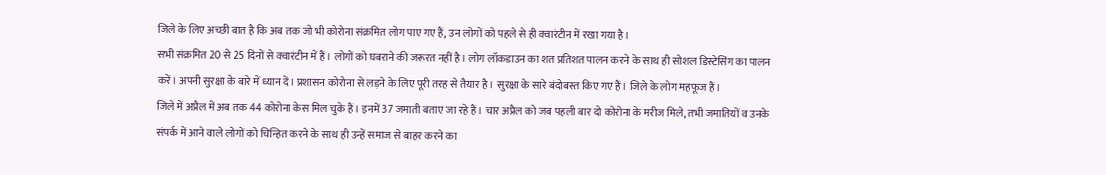जिले के लिए अच्छी बात है कि अब तक जो भी कोरोना संक्रमित लोग पाए गए हैं, उन लोगों को पहले से ही क्वारंटीन में रखा गया है।
सभी संक्रमित 20 से 25 दिनों से क्वारंटीन में हैं। लोगों को घबराने की जरूरत नहीं है। लोग लॉकडाउन का शत प्रतिशत पालन करने के साथ ही सोशल डिस्टेसिंग का पालन करें। अपनी सुरक्षा के बारे में ध्यान दें। प्रशासन कोरोना से लड़ने के लिए पूरी तरह से तैयार है। सुरक्षा के सारे बंदोबस्त किए गए हैं। जिले के लोग महफूज हैं।
जिले में अप्रैल में अब तक 44 कोरोना केस मिल चुके हैं। इनमें 37 जमाती बताए जा रहे हैं। चार अप्रैल को जब पहली बार दो कोरोना के मरीज मिले, तभी जमातियों व उनके संपर्क में आने वाले लोगों को चिन्हित करने के साथ ही उन्हें समाज से बाहर करने का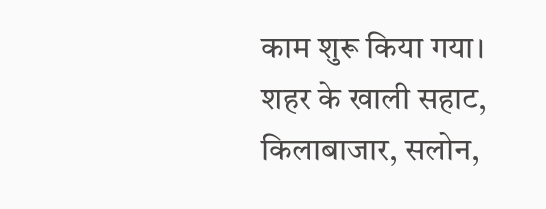काम शुरू किया गया।
शहर के खाली सहाट, किलाबाजार, सलोन,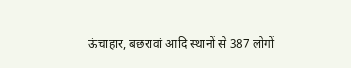ऊंचाहार, बछरावां आदि स्थानों से 387 लोगों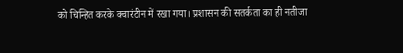को चिन्हित करके क्वारंटीन में रखा गया। प्रशासन की सतर्कता का ही नतीजा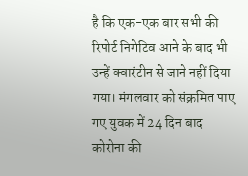है कि एक-एक बार सभी की रिपोर्ट निगेटिव आने के बाद भी उन्हें क्वारंटीन से जाने नहीं दिया गया। मंगलवार को संक्रमित पाए गए युवक में 24 दिन बाद कोरोना की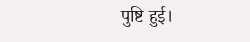पुष्टि हुई।